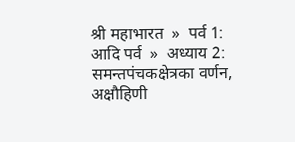श्री महाभारत  »  पर्व 1: आदि पर्व  »  अध्याय 2: समन्तपंचकक्षेत्रका वर्णन, अक्षौहिणी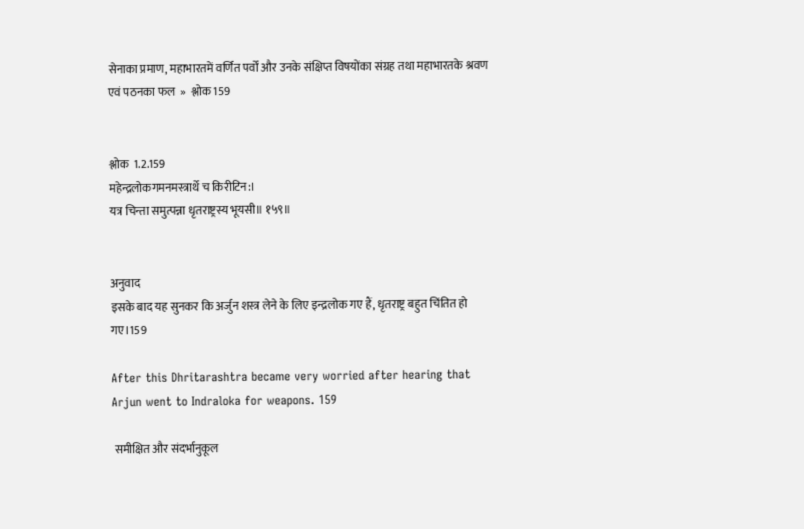सेनाका प्रमाण, महाभारतमें वर्णित पर्वों और उनके संक्षिप्त विषयोंका संग्रह तथा महाभारतके श्रवण एवं पठनका फल  »  श्लोक 159


श्लोक  1.2.159
महेन्द्रलोकगमनमस्त्रार्थे च किरीटिन:।
यत्र चिन्ता समुत्पन्ना धृतराष्ट्रस्य भूयसी॥ १५९॥


अनुवाद
इसके बाद यह सुनकर कि अर्जुन शस्त्र लेने के लिए इन्द्रलोक गए हैं, धृतराष्ट्र बहुत चिंतित हो गए।159

After this Dhritarashtra became very worried after hearing that Arjun went to Indraloka for weapons. 159

 समीक्षित और संदर्भानुकूल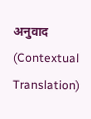अनुवाद (Contextual Translation)